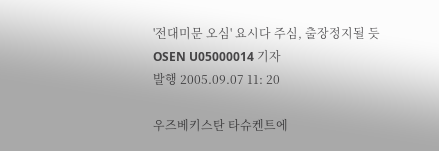'전대미문 오심' 요시다 주심, 출장정지될 듯
OSEN U05000014 기자
발행 2005.09.07 11: 20

우즈베키스탄 타슈켄트에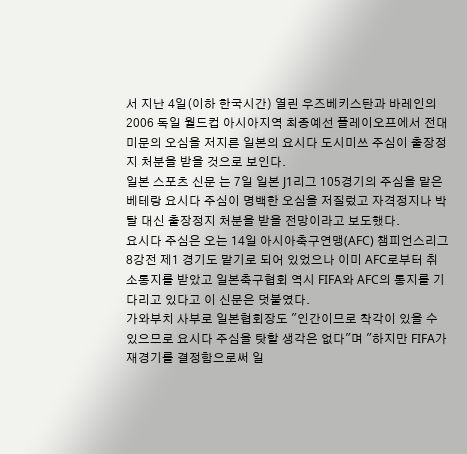서 지난 4일(이하 한국시간) 열린 우즈베키스탄과 바레인의 2006 독일 월드컵 아시아지역 최종예선 플레이오프에서 전대미문의 오심을 저지른 일본의 요시다 도시미쓰 주심이 출장정지 처분을 받을 것으로 보인다.
일본 스포츠 신문 는 7일 일본 J1리그 105경기의 주심을 맡은 베테랑 요시다 주심이 명백한 오심을 저질렀고 자격정지나 박탈 대신 출장정지 처분을 받을 전망이라고 보도했다.
요시다 주심은 오는 14일 아시아축구연맹(AFC) 챔피언스리그 8강전 제1 경기도 맡기로 되어 있었으나 이미 AFC로부터 취소통지를 받았고 일본축구협회 역시 FIFA와 AFC의 통지를 기다리고 있다고 이 신문은 덧붙였다.
가와부치 사부로 일본협회장도 "인간이므로 착각이 있을 수 있으므로 요시다 주심을 탓할 생각은 없다"며 "하지만 FIFA가 재경기를 결정함으로써 일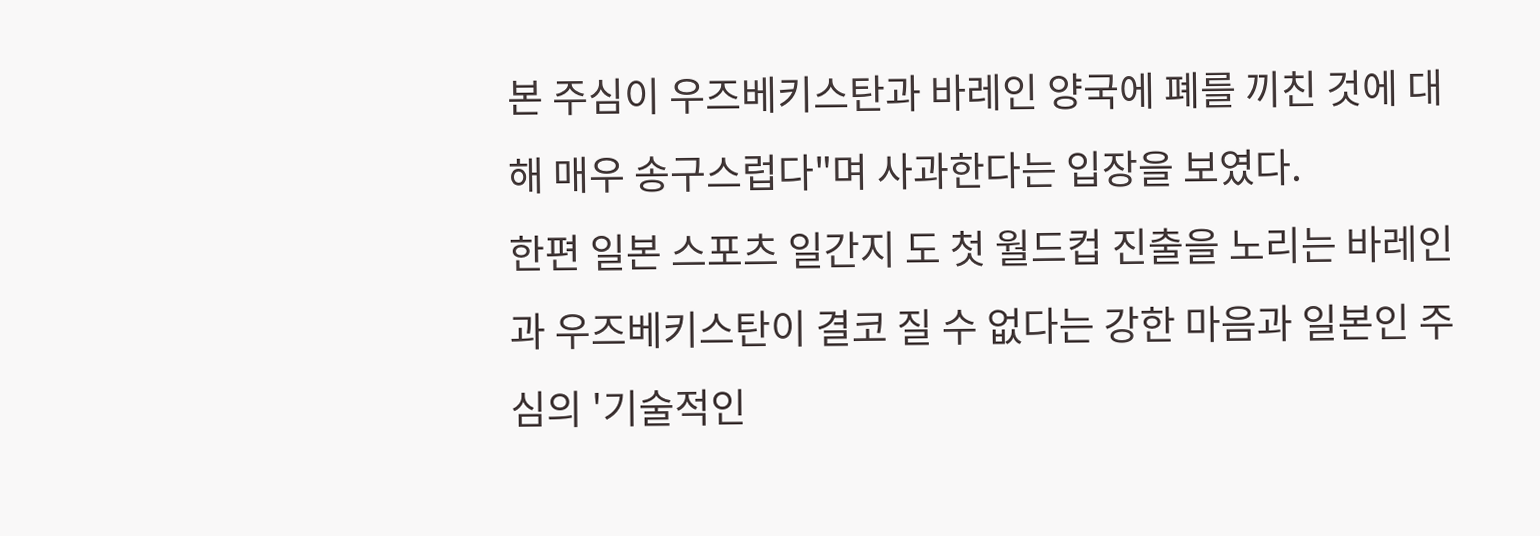본 주심이 우즈베키스탄과 바레인 양국에 폐를 끼친 것에 대해 매우 송구스럽다"며 사과한다는 입장을 보였다.
한편 일본 스포츠 일간지 도 첫 월드컵 진출을 노리는 바레인과 우즈베키스탄이 결코 질 수 없다는 강한 마음과 일본인 주심의 '기술적인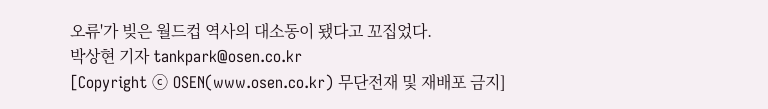오류'가 빚은 월드컵 역사의 대소동이 됐다고 꼬집었다.
박상현 기자 tankpark@osen.co.kr
[Copyright ⓒ OSEN(www.osen.co.kr) 무단전재 및 재배포 금지]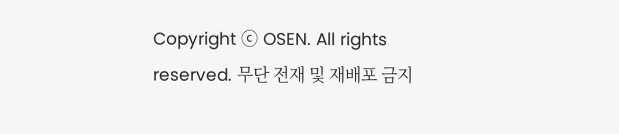Copyright ⓒ OSEN. All rights reserved. 무단 전재 및 재배포 금지